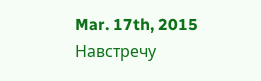Mar. 17th, 2015
Навстречу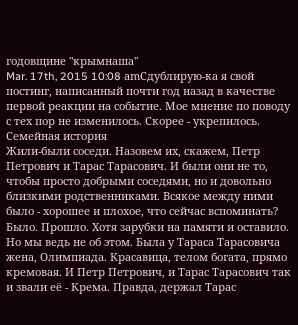годовщине "крымнаша"
Mar. 17th, 2015 10:08 amСдублирую-ка я свой постинг, написанный почти год назад в качестве первой реакции на событие. Мое мнение по поводу с тех пор не изменилось. Скорее - укрепилось.
Семейная история
Жили-были соседи. Назовем их, скажем, Петр Петрович и Тарас Тарасович. И были они не то, чтобы просто добрыми соседями, но и довольно близкими родственниками. Всякое между ними было - хорошее и плохое, что сейчас вспоминать? Было. Прошло. Хотя зарубки на памяти и оставило. Но мы ведь не об этом. Была у Тараса Тарасовича жена, Олимпиада. Красавица, телом богата, прямо кремовая. И Петр Петрович, и Тарас Тарасович так и звали её - Крема. Правда, держал Тарас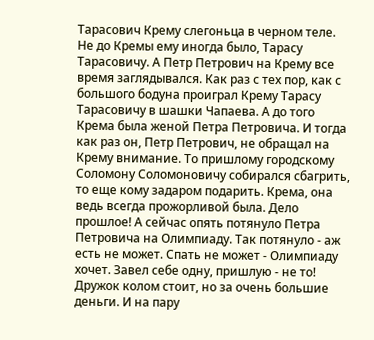Тарасович Крему слегоньца в черном теле. Не до Кремы ему иногда было, Тарасу Тарасовичу. А Петр Петрович на Крему все время заглядывался. Как раз с тех пор, как с большого бодуна проиграл Крему Тарасу Тарасовичу в шашки Чапаева. А до того Крема была женой Петра Петровича. И тогда как раз он, Петр Петрович, не обращал на Крему внимание. То пришлому городскому Соломону Соломоновичу собирался сбагрить, то еще кому задаром подарить. Крема, она ведь всегда прожорливой была. Дело прошлое! А сейчас опять потянуло Петра Петровича на Олимпиаду. Так потянуло - аж есть не может. Спать не может - Олимпиаду хочет. Завел себе одну, пришлую - не то! Дружок колом стоит, но за очень большие деньги. И на пару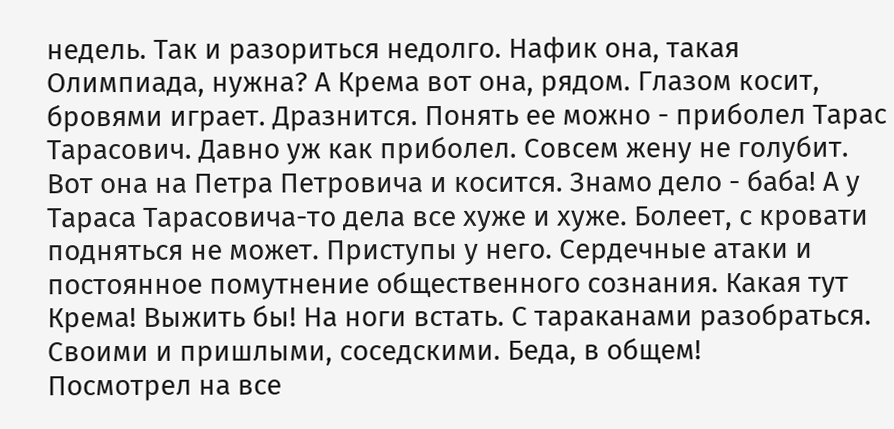недель. Так и разориться недолго. Нафик она, такая Олимпиада, нужна? А Крема вот она, рядом. Глазом косит, бровями играет. Дразнится. Понять ее можно - приболел Тарас Тарасович. Давно уж как приболел. Совсем жену не голубит. Вот она на Петра Петровича и косится. Знамо дело - баба! А у Тараса Тарасовича-то дела все хуже и хуже. Болеет, с кровати подняться не может. Приступы у него. Сердечные атаки и постоянное помутнение общественного сознания. Какая тут Крема! Выжить бы! На ноги встать. С тараканами разобраться. Своими и пришлыми, соседскими. Беда, в общем!
Посмотрел на все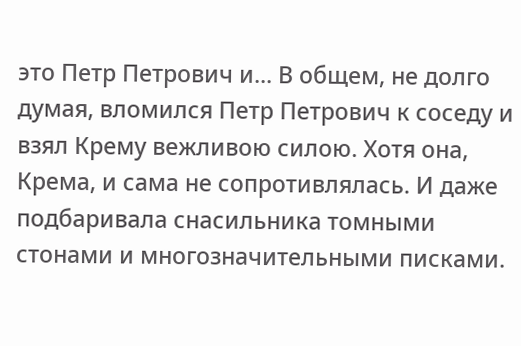это Петр Петрович и... В общем, не долго думая, вломился Петр Петрович к соседу и взял Крему вежливою силою. Хотя она, Крема, и сама не сопротивлялась. И даже подбаривала снасильника томными стонами и многозначительными писками.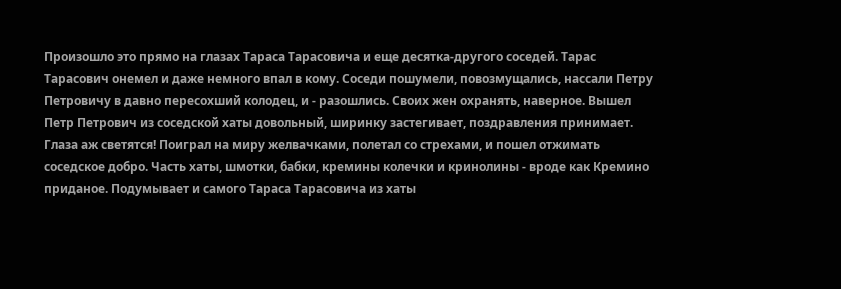Произошло это прямо на глазах Тараса Тарасовича и еще десятка-другого соседей. Тарас Тарасович онемел и даже немного впал в кому. Соседи пошумели, повозмущались, нассали Петру Петровичу в давно пересохший колодец, и - разошлись. Своих жен охранять, наверное. Вышел Петр Петрович из соседской хаты довольный, ширинку застегивает, поздравления принимает. Глаза аж светятся! Поиграл на миру желвачками, полетал со стрехами, и пошел отжимать соседское добро. Часть хаты, шмотки, бабки, кремины колечки и кринолины - вроде как Кремино приданое. Подумывает и самого Тараса Тарасовича из хаты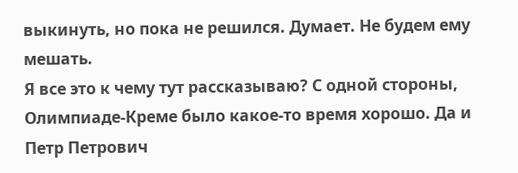выкинуть, но пока не решился. Думает. Не будем ему мешать.
Я все это к чему тут рассказываю? С одной стороны, Олимпиаде-Креме было какое-то время хорошо. Да и Петр Петрович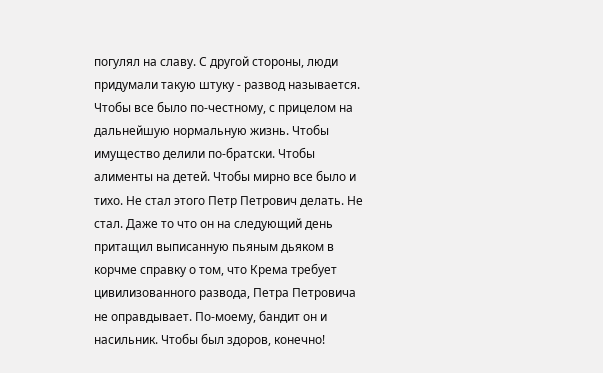погулял на славу. С другой стороны, люди придумали такую штуку - развод называется. Чтобы все было по-честному, с прицелом на дальнейшую нормальную жизнь. Чтобы имущество делили по-братски. Чтобы алименты на детей. Чтобы мирно все было и тихо. Не стал этого Петр Петрович делать. Не стал. Даже то что он на следующий день притащил выписанную пьяным дьяком в корчме справку о том, что Крема требует цивилизованного развода, Петра Петровича не оправдывает. По-моему, бандит он и насильник. Чтобы был здоров, конечно!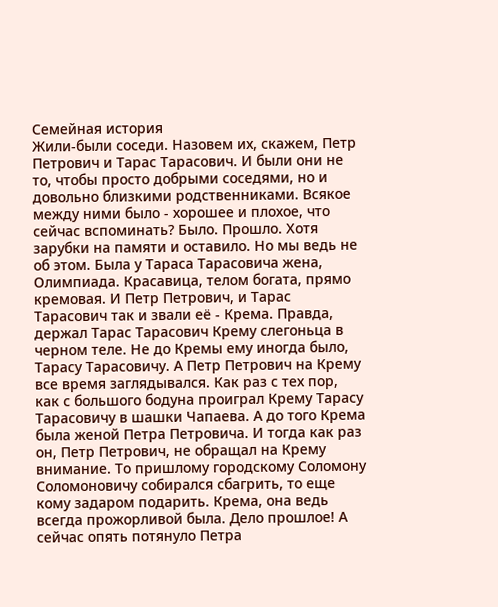Семейная история
Жили-были соседи. Назовем их, скажем, Петр Петрович и Тарас Тарасович. И были они не то, чтобы просто добрыми соседями, но и довольно близкими родственниками. Всякое между ними было - хорошее и плохое, что сейчас вспоминать? Было. Прошло. Хотя зарубки на памяти и оставило. Но мы ведь не об этом. Была у Тараса Тарасовича жена, Олимпиада. Красавица, телом богата, прямо кремовая. И Петр Петрович, и Тарас Тарасович так и звали её - Крема. Правда, держал Тарас Тарасович Крему слегоньца в черном теле. Не до Кремы ему иногда было, Тарасу Тарасовичу. А Петр Петрович на Крему все время заглядывался. Как раз с тех пор, как с большого бодуна проиграл Крему Тарасу Тарасовичу в шашки Чапаева. А до того Крема была женой Петра Петровича. И тогда как раз он, Петр Петрович, не обращал на Крему внимание. То пришлому городскому Соломону Соломоновичу собирался сбагрить, то еще кому задаром подарить. Крема, она ведь всегда прожорливой была. Дело прошлое! А сейчас опять потянуло Петра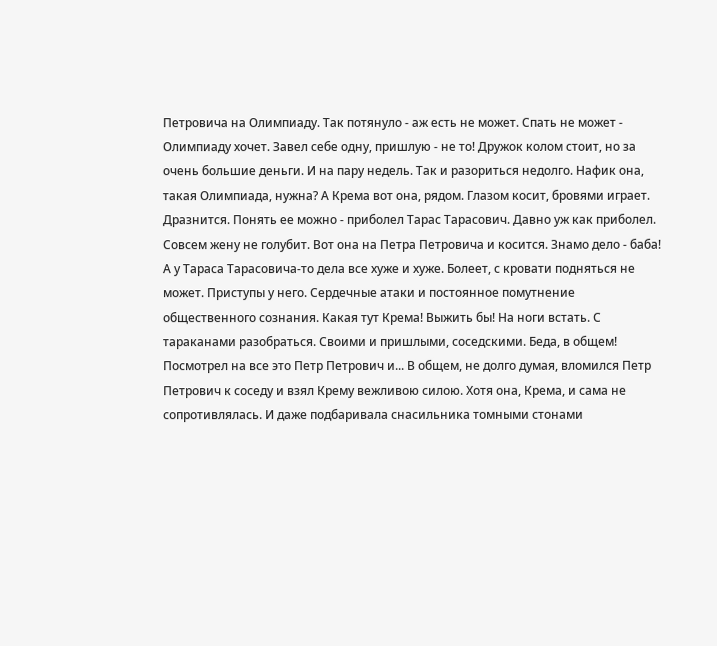Петровича на Олимпиаду. Так потянуло - аж есть не может. Спать не может - Олимпиаду хочет. Завел себе одну, пришлую - не то! Дружок колом стоит, но за очень большие деньги. И на пару недель. Так и разориться недолго. Нафик она, такая Олимпиада, нужна? А Крема вот она, рядом. Глазом косит, бровями играет. Дразнится. Понять ее можно - приболел Тарас Тарасович. Давно уж как приболел. Совсем жену не голубит. Вот она на Петра Петровича и косится. Знамо дело - баба! А у Тараса Тарасовича-то дела все хуже и хуже. Болеет, с кровати подняться не может. Приступы у него. Сердечные атаки и постоянное помутнение общественного сознания. Какая тут Крема! Выжить бы! На ноги встать. С тараканами разобраться. Своими и пришлыми, соседскими. Беда, в общем!
Посмотрел на все это Петр Петрович и... В общем, не долго думая, вломился Петр Петрович к соседу и взял Крему вежливою силою. Хотя она, Крема, и сама не сопротивлялась. И даже подбаривала снасильника томными стонами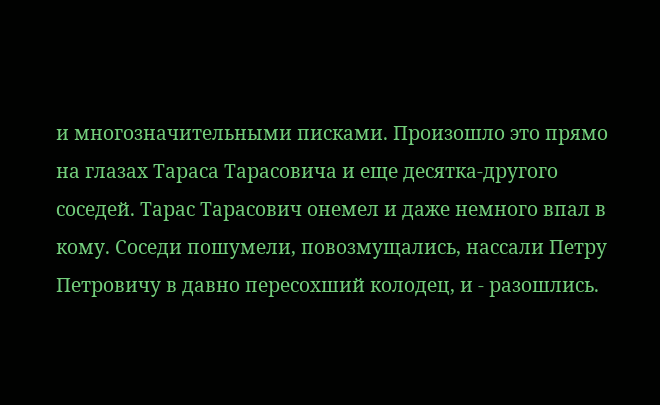и многозначительными писками. Произошло это прямо на глазах Тараса Тарасовича и еще десятка-другого соседей. Тарас Тарасович онемел и даже немного впал в кому. Соседи пошумели, повозмущались, нассали Петру Петровичу в давно пересохший колодец, и - разошлись.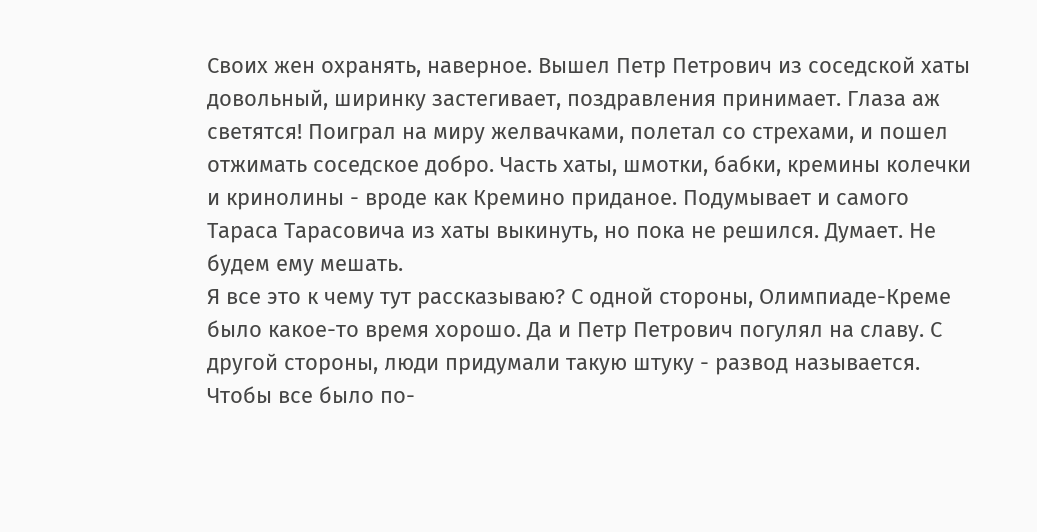Своих жен охранять, наверное. Вышел Петр Петрович из соседской хаты довольный, ширинку застегивает, поздравления принимает. Глаза аж светятся! Поиграл на миру желвачками, полетал со стрехами, и пошел отжимать соседское добро. Часть хаты, шмотки, бабки, кремины колечки и кринолины - вроде как Кремино приданое. Подумывает и самого Тараса Тарасовича из хаты выкинуть, но пока не решился. Думает. Не будем ему мешать.
Я все это к чему тут рассказываю? С одной стороны, Олимпиаде-Креме было какое-то время хорошо. Да и Петр Петрович погулял на славу. С другой стороны, люди придумали такую штуку - развод называется. Чтобы все было по-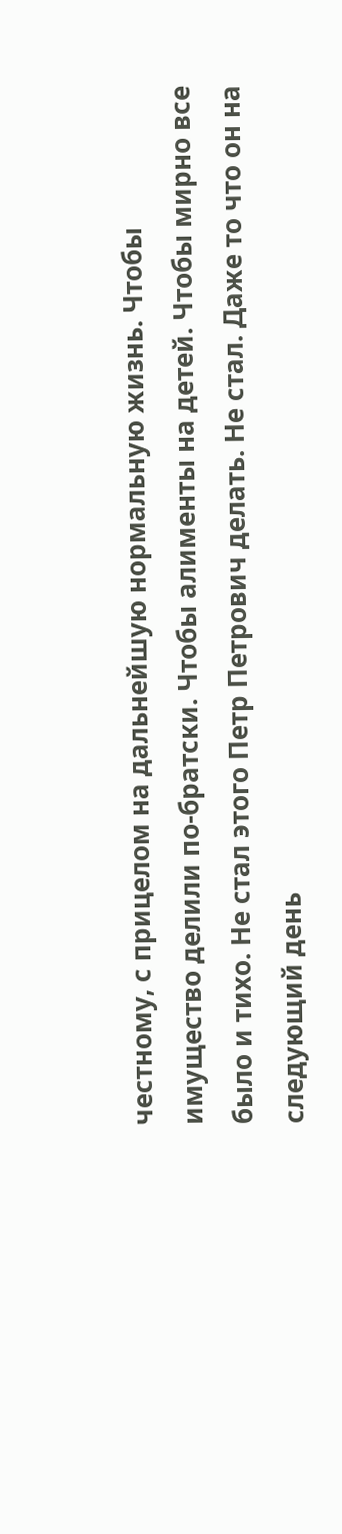честному, с прицелом на дальнейшую нормальную жизнь. Чтобы имущество делили по-братски. Чтобы алименты на детей. Чтобы мирно все было и тихо. Не стал этого Петр Петрович делать. Не стал. Даже то что он на следующий день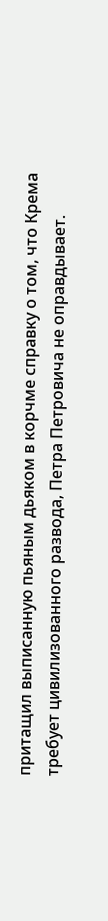притащил выписанную пьяным дьяком в корчме справку о том, что Крема требует цивилизованного развода, Петра Петровича не оправдывает.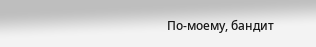По-моему, бандит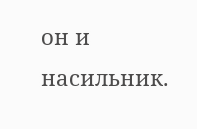он и насильник.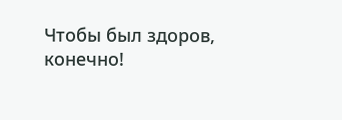Чтобы был здоров, конечно!